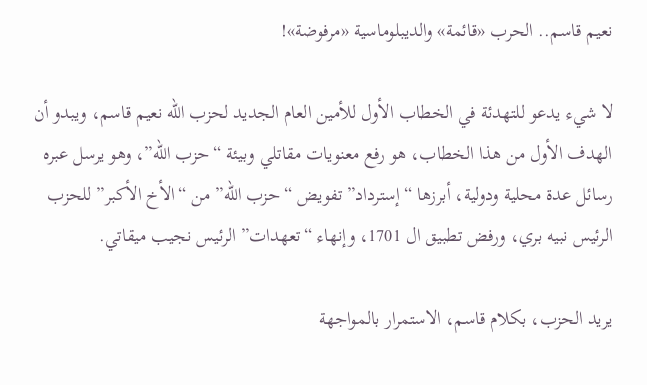نعيم قاسم.. الحرب «قائمة» والديبلوماسية «مرفوضة»!

لا شيء يدعو للتهدئة في الخطاب الأول للأمين العام الجديد لحزب الله نعيم قاسم، ويبدو أن الهدف الأول من هذا الخطاب، هو رفع معنويات مقاتلي وبيئة “حزب الله”، وهو يرسل عبره رسائل عدة محلية ودولية، أبرزها “إسترداد” تفويض “حزب الله” من “الأخ الأكبر” للحزب الرئيس نبيه بري، ورفض تطبيق ال 1701، وإنهاء “تعهدات” الرئيس نجيب ميقاتي.

يريد الحزب، بكلام قاسم، الاستمرار بالمواجهة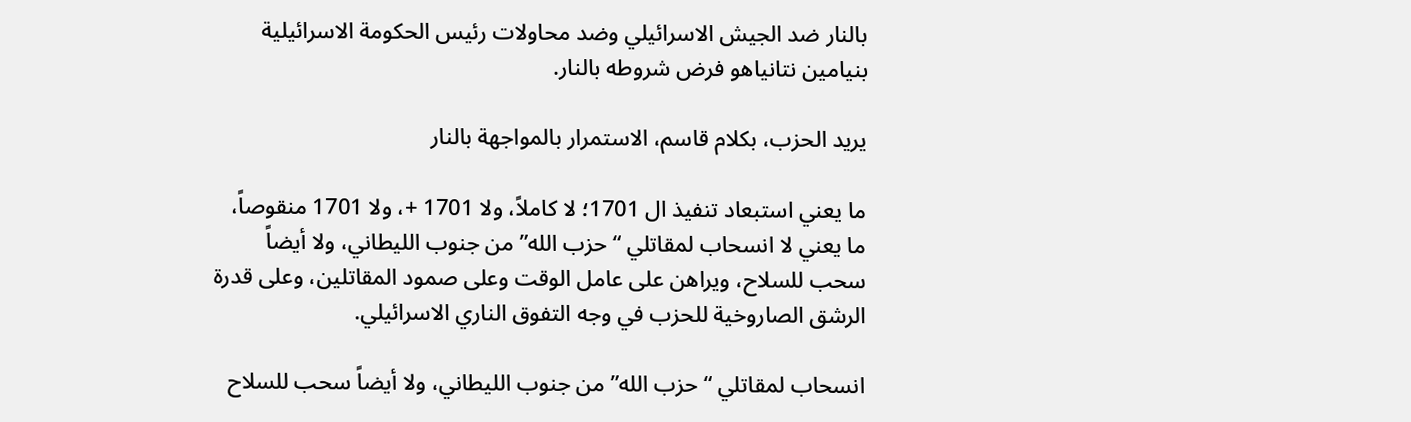بالنار ضد الجيش الاسرائيلي وضد محاولات رئيس الحكومة الاسرائيلية بنيامين نتانياهو فرض شروطه بالنار.

يريد الحزب، بكلام قاسم، الاستمرار بالمواجهة بالنار

ما يعني استبعاد تنفيذ ال 1701؛ لا كاملاً، ولا 1701 +، ولا 1701 منقوصاً، ما يعني لا انسحاب لمقاتلي “حزب الله” من جنوب الليطاني، ولا أيضاً سحب للسلاح، ويراهن على عامل الوقت وعلى صمود المقاتلين، وعلى قدرة الرشق الصاروخية للحزب في وجه التفوق الناري الاسرائيلي.

انسحاب لمقاتلي “حزب الله” من جنوب الليطاني، ولا أيضاً سحب للسلاح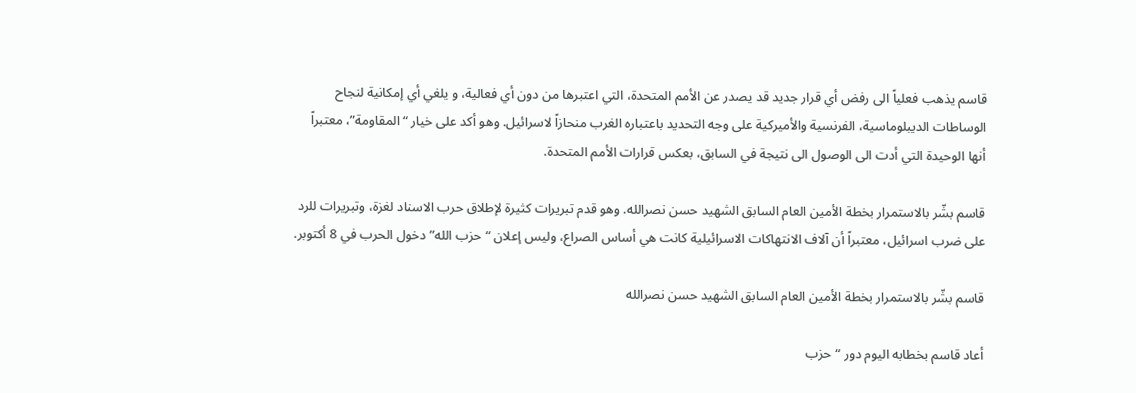قاسم يذهب فعلياً الى رفض أي قرار جديد قد يصدر عن الأمم المتحدة، التي اعتبرها من دون أي فعالية، و يلغي أي إمكانية لنجاح الوساطات الديبلوماسية، الفرنسية والأميركية على وجه التحديد باعتباره الغرب منحازاً لاسرائيل. وهو أكد على خيار “المقاومة”، معتبراً أنها الوحيدة التي أدت الى الوصول الى نتيجة في السابق، بعكس قرارات الأمم المتحدة.

قاسم بشّر بالاستمرار بخطة الأمين العام السابق الشهيد حسن نصرالله. وهو قدم تبريرات كثيرة لإطلاق حرب الاسناد لغزة، وتبريرات للرد على ضرب اسرائيل، معتبراً أن آلاف الانتهاكات الاسرائيلية كانت هي أساس الصراع، وليس إعلان “حزب الله” دخول الحرب في 8 أكتوبر.

قاسم بشّر بالاستمرار بخطة الأمين العام السابق الشهيد حسن نصرالله

أعاد قاسم بخطابه اليوم دور “حزب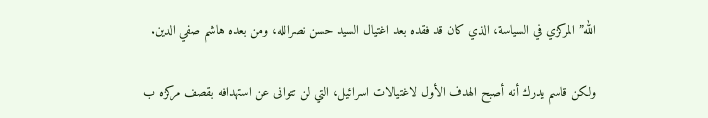الله” المركزي في السياسة، الذي كان قد فقده بعد اغتيال السيد حسن نصرالله، ومن بعده هاشم صفي الدين.

ولكن قاسم يدرك أنه أصبح الهدف الأول لاغتيالات اسرائيل، التي لن تتوانى عن استهدافه بقصف مركزه ب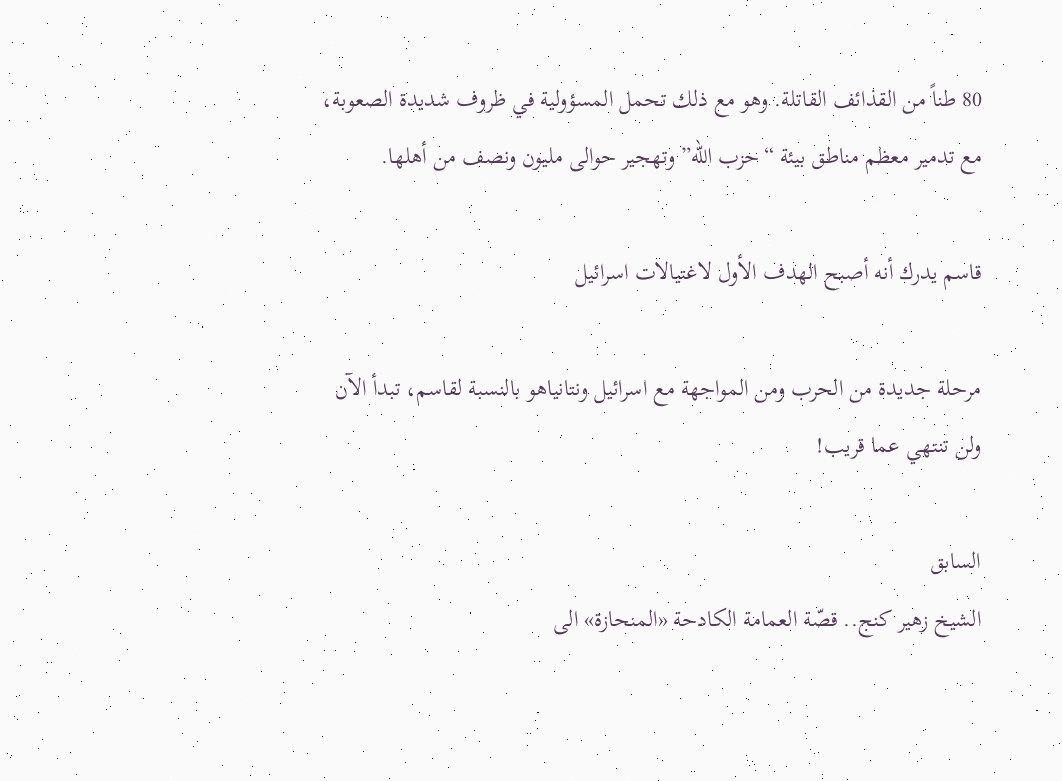80 طناً من القذائف القاتلة. وهو مع ذلك تحمل المسؤولية في ظروف شديدة الصعوبة، مع تدمير معظم مناطق بيئة “حزب الله” وتهجير حوالى مليون ونصف من أهلها.

قاسم يدرك أنه أصبح الهدف الأول لاغتيالات اسرائيل

مرحلة جديدة من الحرب ومن المواجهة مع اسرائيل ونتانياهو بالنسبة لقاسم، تبدأ الآن ولن تنتهي عما قريب!

السابق
الشيخ زهير كنج.. قصّة العمامة الكادحة «المنحازة» الى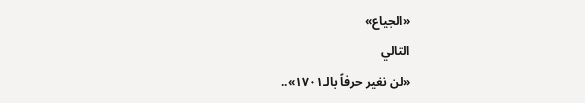«الجياع»
التالي
«لن نغير حرفاً بالـ١٧٠١»..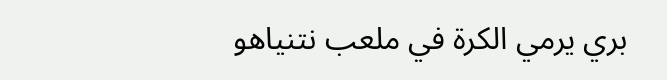بري يرمي الكرة في ملعب نتنياهو